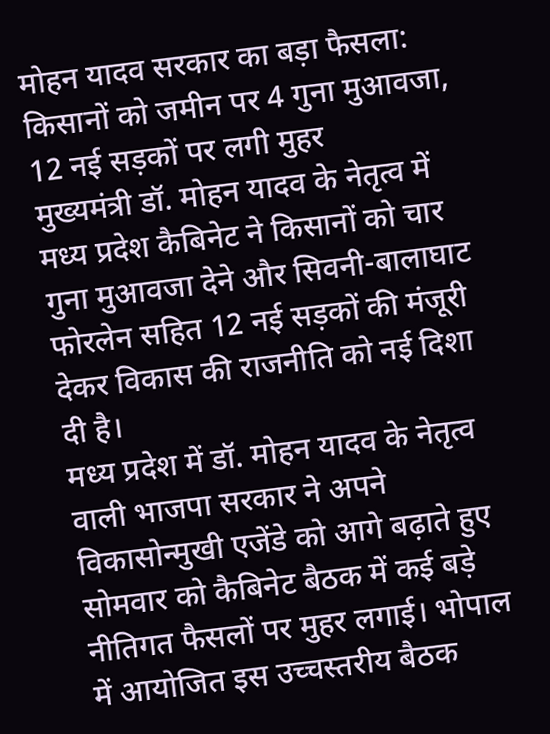मोहन यादव सरकार का बड़ा फैसला: किसानों को जमीन पर 4 गुना मुआवजा, 12 नई सड़कों पर लगी मुहर
मुख्यमंत्री डॉ. मोहन यादव के नेतृत्व में मध्य प्रदेश कैबिनेट ने किसानों को चार गुना मुआवजा देने और सिवनी-बालाघाट फोरलेन सहित 12 नई सड़कों की मंजूरी देकर विकास की राजनीति को नई दिशा दी है।
मध्य प्रदेश में डॉ. मोहन यादव के नेतृत्व वाली भाजपा सरकार ने अपने विकासोन्मुखी एजेंडे को आगे बढ़ाते हुए सोमवार को कैबिनेट बैठक में कई बड़े नीतिगत फैसलों पर मुहर लगाई। भोपाल में आयोजित इस उच्चस्तरीय बैठक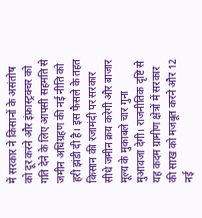में सरकार ने किसानों के असंतोष को दूर करने और इंफ्रास्ट्रक्चर को गति देने के लिए आपसी सहमति से जमीन अधिग्रहण की नई नीति को हरी झंडी दी है। इस फैसले के तहत किसान की रजामंदी पर सरकार सीधे जमीन क्रय करेगी और बाजार मूल्य के मुकाबले चार गुना मुआवजा देगी। राजनीतिक दृष्टि से यह कदम ग्रामीण क्षेत्रों में सरकार की साख को मजबूत करने और 12 नई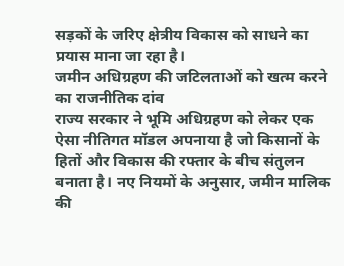सड़कों के जरिए क्षेत्रीय विकास को साधने का प्रयास माना जा रहा है।
जमीन अधिग्रहण की जटिलताओं को खत्म करने का राजनीतिक दांव
राज्य सरकार ने भूमि अधिग्रहण को लेकर एक ऐसा नीतिगत मॉडल अपनाया है जो किसानों के हितों और विकास की रफ्तार के बीच संतुलन बनाता है। नए नियमों के अनुसार, जमीन मालिक की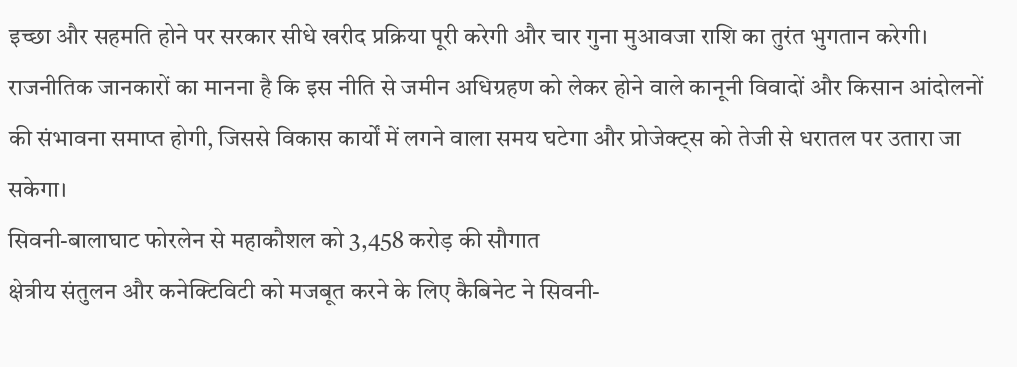इच्छा और सहमति होने पर सरकार सीधे खरीद प्रक्रिया पूरी करेगी और चार गुना मुआवजा राशि का तुरंत भुगतान करेगी। राजनीतिक जानकारों का मानना है कि इस नीति से जमीन अधिग्रहण को लेकर होने वाले कानूनी विवादों और किसान आंदोलनों की संभावना समाप्त होगी, जिससे विकास कार्यों में लगने वाला समय घटेगा और प्रोजेक्ट्स को तेजी से धरातल पर उतारा जा सकेगा।
सिवनी-बालाघाट फोरलेन से महाकौशल को 3,458 करोड़ की सौगात
क्षेत्रीय संतुलन और कनेक्टिविटी को मजबूत करने के लिए कैबिनेट ने सिवनी-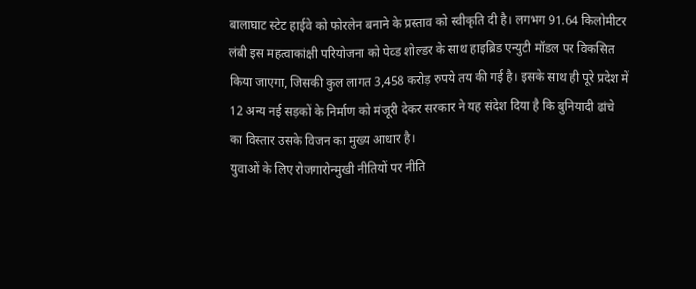बालाघाट स्टेट हाईवे को फोरलेन बनाने के प्रस्ताव को स्वीकृति दी है। लगभग 91.64 किलोमीटर लंबी इस महत्वाकांक्षी परियोजना को पेव्ड शोल्डर के साथ हाइब्रिड एन्युटी मॉडल पर विकसित किया जाएगा, जिसकी कुल लागत 3,458 करोड़ रुपये तय की गई है। इसके साथ ही पूरे प्रदेश में 12 अन्य नई सड़कों के निर्माण को मंजूरी देकर सरकार ने यह संदेश दिया है कि बुनियादी ढांचे का विस्तार उसके विजन का मुख्य आधार है।
युवाओं के लिए रोजगारोन्मुखी नीतियों पर नीति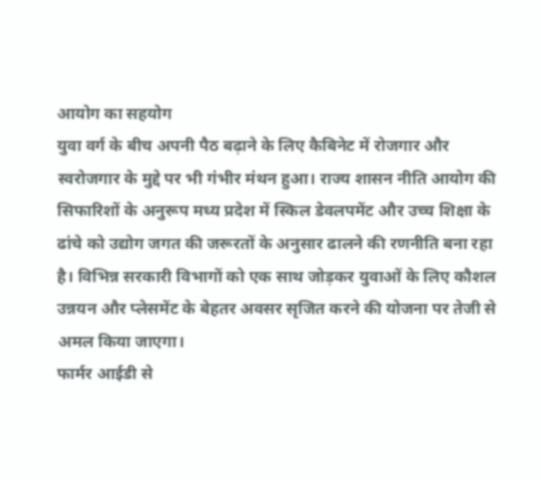आयोग का सहयोग
युवा वर्ग के बीच अपनी पैठ बढ़ाने के लिए कैबिनेट में रोजगार और स्वरोजगार के मुद्दे पर भी गंभीर मंथन हुआ। राज्य शासन नीति आयोग की सिफारिशों के अनुरूप मध्य प्रदेश में स्किल डेवलपमेंट और उच्च शिक्षा के ढांचे को उद्योग जगत की जरूरतों के अनुसार ढालने की रणनीति बना रहा है। विभिन्न सरकारी विभागों को एक साथ जोड़कर युवाओं के लिए कौशल उन्नयन और प्लेसमेंट के बेहतर अवसर सृजित करने की योजना पर तेजी से अमल किया जाएगा।
फार्मर आईडी से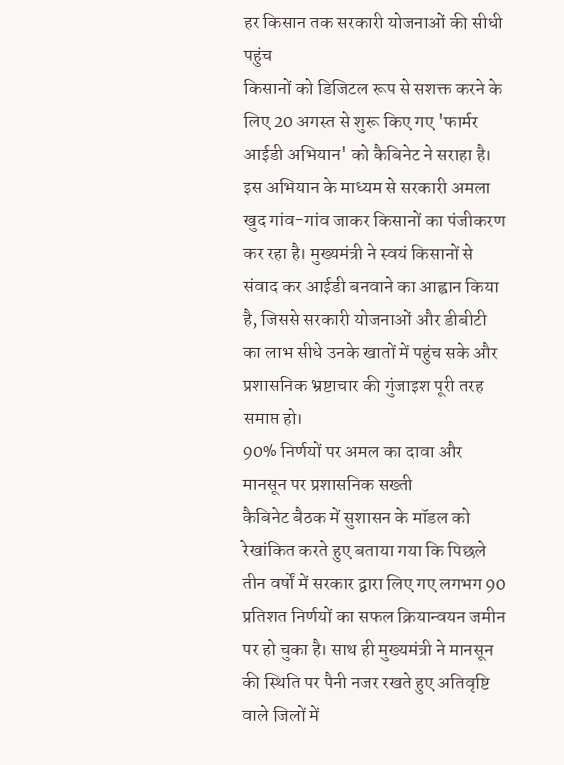हर किसान तक सरकारी योजनाओं की सीधी पहुंच
किसानों को डिजिटल रूप से सशक्त करने के लिए 20 अगस्त से शुरू किए गए 'फार्मर आईडी अभियान' को कैबिनेट ने सराहा है। इस अभियान के माध्यम से सरकारी अमला खुद गांव-गांव जाकर किसानों का पंजीकरण कर रहा है। मुख्यमंत्री ने स्वयं किसानों से संवाद कर आईडी बनवाने का आह्वान किया है, जिससे सरकारी योजनाओं और डीबीटी का लाभ सीधे उनके खातों में पहुंच सके और प्रशासनिक भ्रष्टाचार की गुंजाइश पूरी तरह समाप्त हो।
90% निर्णयों पर अमल का दावा और मानसून पर प्रशासनिक सख्ती
कैबिनेट बैठक में सुशासन के मॉडल को रेखांकित करते हुए बताया गया कि पिछले तीन वर्षों में सरकार द्वारा लिए गए लगभग 90 प्रतिशत निर्णयों का सफल क्रियान्वयन जमीन पर हो चुका है। साथ ही मुख्यमंत्री ने मानसून की स्थिति पर पैनी नजर रखते हुए अतिवृष्टि वाले जिलों में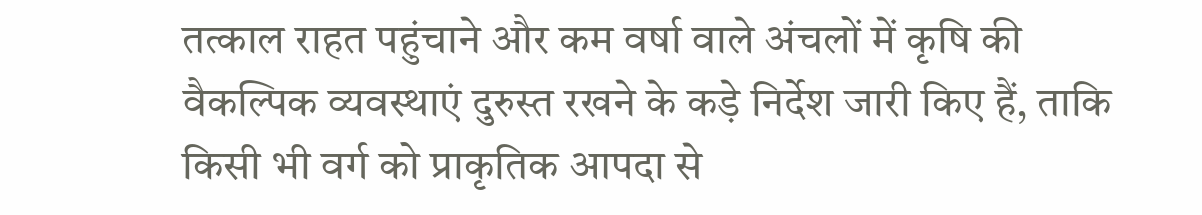तत्काल राहत पहुंचाने और कम वर्षा वाले अंचलों में कृषि की वैकल्पिक व्यवस्थाएं दुरुस्त रखने के कड़े निर्देश जारी किए हैं, ताकि किसी भी वर्ग को प्राकृतिक आपदा से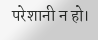परेशानी न हो।